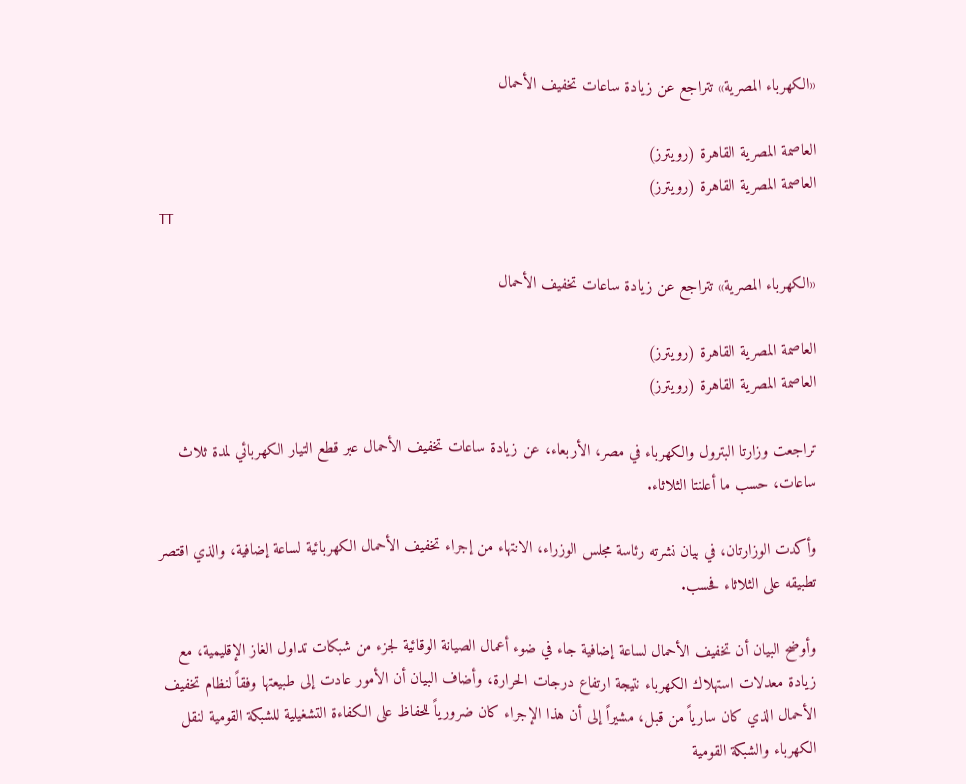«الكهرباء المصرية» تتراجع عن زيادة ساعات تخفيف الأحمال

العاصمة المصرية القاهرة (رويترز)
العاصمة المصرية القاهرة (رويترز)
TT

«الكهرباء المصرية» تتراجع عن زيادة ساعات تخفيف الأحمال

العاصمة المصرية القاهرة (رويترز)
العاصمة المصرية القاهرة (رويترز)

تراجعت وزارتا البترول والكهرباء في مصر، الأربعاء، عن زيادة ساعات تخفيف الأحمال عبر قطع التيار الكهربائي لمدة ثلاث ساعات، حسب ما أعلنتا الثلاثاء.

وأكدت الوزارتان، في بيان نشرته رئاسة مجلس الوزراء، الانتهاء من إجراء تخفيف الأحمال الكهربائية لساعة إضافية، والذي اقتصر تطبيقه على الثلاثاء فحسب.

وأوضح البيان أن تخفيف الأحمال لساعة إضافية جاء في ضوء أعمال الصيانة الوقائية لجزء من شبكات تداول الغاز الإقليمية، مع زيادة معدلات استهلاك الكهرباء نتيجة ارتفاع درجات الحرارة، وأضاف البيان أن الأمور عادت إلى طبيعتها وفقاً لنظام تخفيف الأحمال الذي كان سارياً من قبل، مشيراً إلى أن هذا الإجراء كان ضرورياً للحفاظ على الكفاءة التشغيلية للشبكة القومية لنقل الكهرباء والشبكة القومية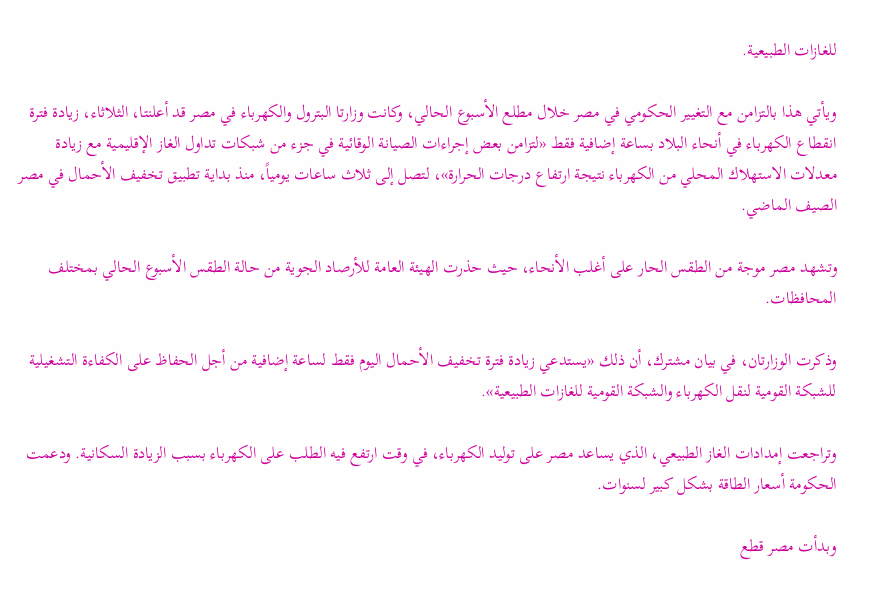للغازات الطبيعية.

ويأتي هذا بالتزامن مع التغيير الحكومي في مصر خلال مطلع الأسبوع الحالي، وكانت وزارتا البترول والكهرباء في مصر قد أعلنتا، الثلاثاء، زيادة فترة انقطاع الكهرباء في أنحاء البلاد بساعة إضافية فقط «لتزامن بعض إجراءات الصيانة الوقائية في جزء من شبكات تداول الغاز الإقليمية مع زيادة معدلات الاستهلاك المحلي من الكهرباء نتيجة ارتفاع درجات الحرارة»، لتصل إلى ثلاث ساعات يومياً، منذ بداية تطبيق تخفيف الأحمال في مصر الصيف الماضي.

وتشهد مصر موجة من الطقس الحار على أغلب الأنحاء، حيث حذرت الهيئة العامة للأرصاد الجوية من حالة الطقس الأسبوع الحالي بمختلف المحافظات.

وذكرت الوزارتان، في بيان مشترك، أن ذلك «يستدعي زيادة فترة تخفيف الأحمال اليوم فقط لساعة إضافية من أجل الحفاظ على الكفاءة التشغيلية للشبكة القومية لنقل الكهرباء والشبكة القومية للغازات الطبيعية».

وتراجعت إمدادات الغاز الطبيعي، الذي يساعد مصر على توليد الكهرباء، في وقت ارتفع فيه الطلب على الكهرباء بسبب الزيادة السكانية. ودعمت الحكومة أسعار الطاقة بشكل كبير لسنوات.

وبدأت مصر قطع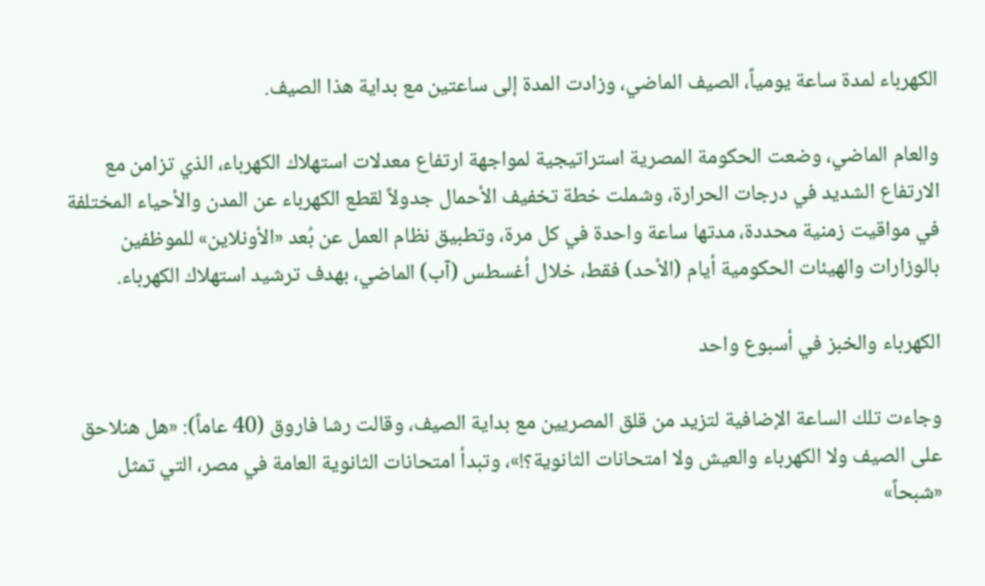الكهرباء لمدة ساعة يومياً، الصيف الماضي، وزادت المدة إلى ساعتين مع بداية هذا الصيف.

والعام الماضي، وضعت الحكومة المصرية استراتيجية لمواجهة ارتفاع معدلات استهلاك الكهرباء، الذي تزامن مع الارتفاع الشديد في درجات الحرارة، وشملت خطة تخفيف الأحمال جدولاً لقطع الكهرباء عن المدن والأحياء المختلفة في مواقيت زمنية محددة، مدتها ساعة واحدة في كل مرة، وتطبيق نظام العمل عن بُعد «الأونلاين» للموظفين بالوزارات والهيئات الحكومية أيام (الأحد) فقط، خلال أغسطس (آب) الماضي، بهدف ترشيد استهلاك الكهرباء.

الكهرباء والخبز في أسبوع واحد

وجاءت تلك الساعة الإضافية لتزيد من قلق المصريين مع بداية الصيف، وقالت رشا فاروق (40 عاماً): «هل هنلاحق على الصيف ولا الكهرباء والعيش ولا امتحانات الثانوية؟!»، وتبدأ امتحانات الثانوية العامة في مصر، التي تمثل «شبحاً»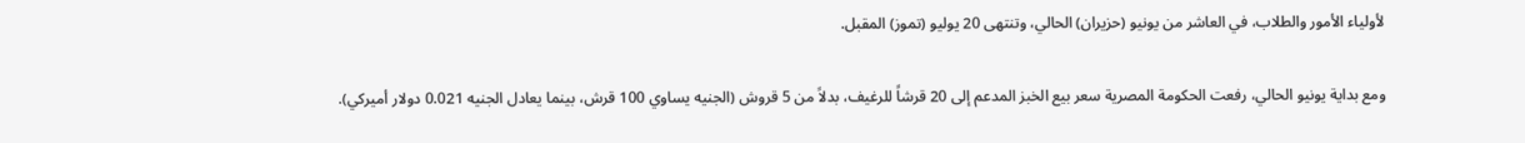لأولياء الأمور والطلاب، في العاشر من يونيو (حزيران) الحالي، وتنتهى 20 يوليو (تموز) المقبل.

ومع بداية يونيو الحالي، رفعت الحكومة المصرية سعر بيع الخبز المدعم إلى 20 قرشاً للرغيف، بدلاً من 5 قروش (الجنيه يساوي 100 قرش، بينما يعادل الجنيه 0.021 دولار أميركي).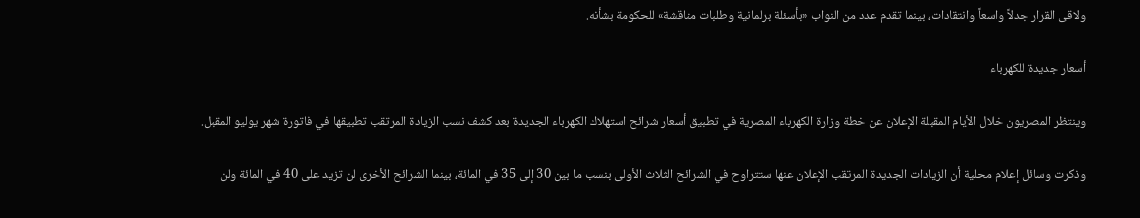ولاقى القرار جدلاً واسعاً وانتقادات، بينما تقدم عدد من النواب «بأسئلة برلمانية وطلبات مناقشة» للحكومة بشأنه.

أسعار جديدة للكهرباء

وينتظر المصريون خلال الأيام المقبلة الإعلان عن خطة وزارة الكهرباء المصرية في تطبيق أسعار شرائح استهلاك الكهرباء الجديدة بعد كشف نسب الزيادة المرتقب تطبيقها في فاتورة شهر يوليو المقبل.

وذكرت وسائل إعلام محلية أن الزيادات الجديدة المرتقب الإعلان عنها ستتراوح في الشرائح الثلاث الأولى بنسب ما بين 30 إلى 35 في المائة، بينما الشرائح الأخرى لن تزيد على 40 في المائة ولن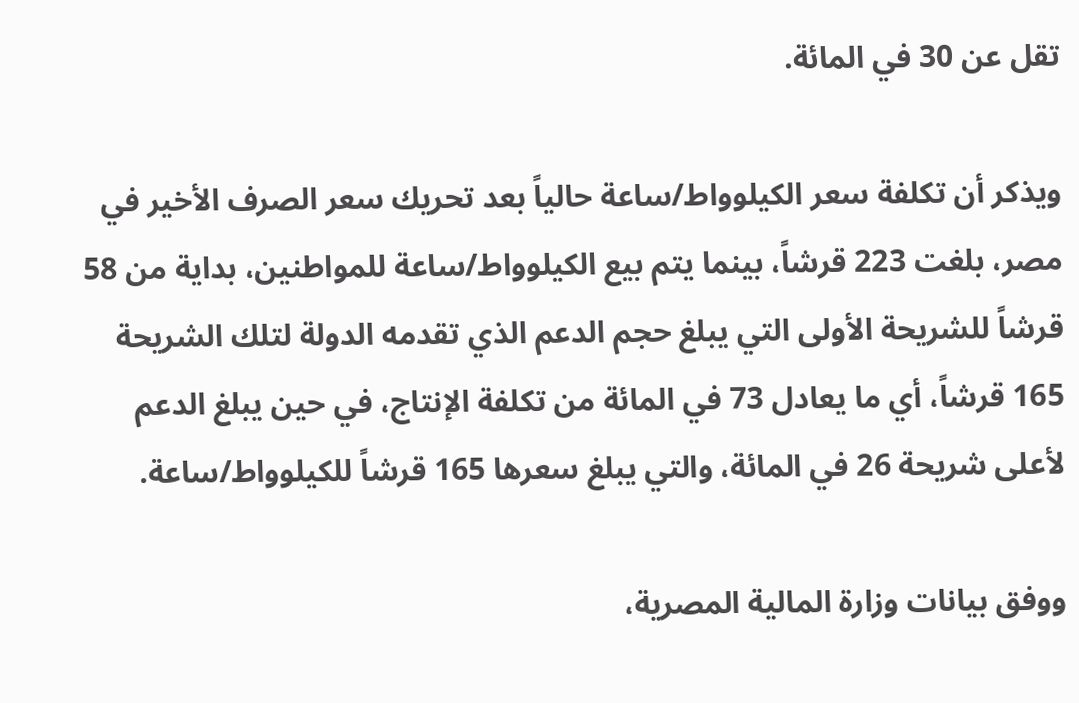تقل عن 30 في المائة.

ويذكر أن تكلفة سعر الكيلوواط/ساعة حالياً بعد تحريك سعر الصرف الأخير في مصر، بلغت 223 قرشاً، بينما يتم بيع الكيلوواط/ساعة للمواطنين، بداية من 58 قرشاً للشريحة الأولى التي يبلغ حجم الدعم الذي تقدمه الدولة لتلك الشريحة 165 قرشاً، أي ما يعادل 73 في المائة من تكلفة الإنتاج، في حين يبلغ الدعم لأعلى شريحة 26 في المائة، والتي يبلغ سعرها 165 قرشاً للكيلوواط/ساعة.

ووفق بيانات وزارة المالية المصرية،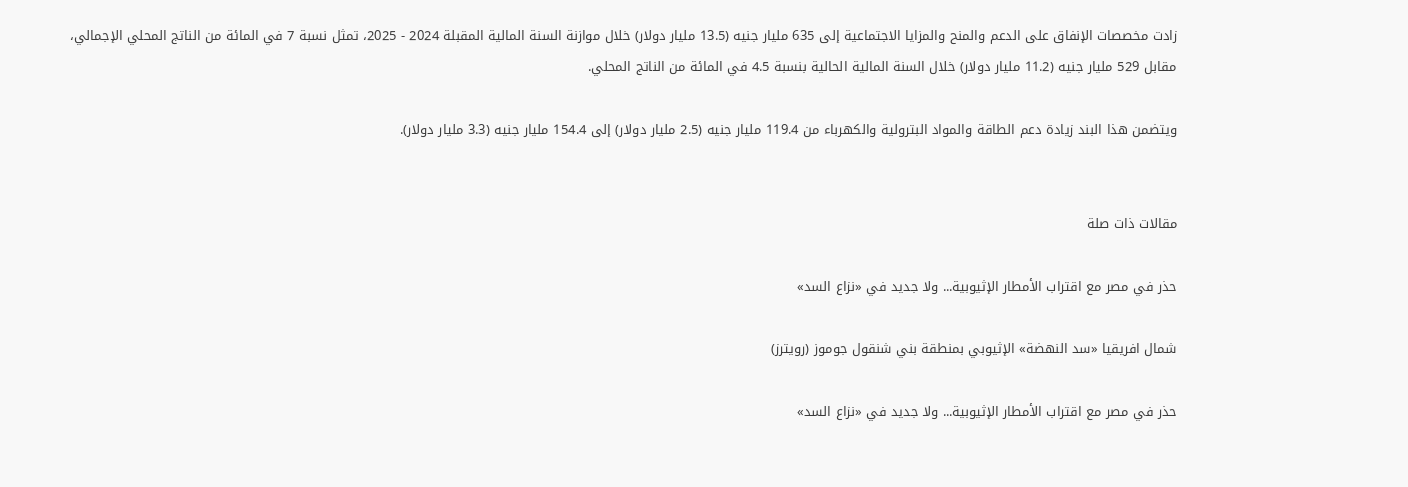زادت مخصصات الإنفاق على الدعم والمنح والمزايا الاجتماعية إلى 635 مليار جنيه (13.5 مليار دولار) خلال موازنة السنة المالية المقبلة 2024 - 2025، تمثل نسبة 7 في المائة من الناتج المحلي الإجمالي، مقابل 529 مليار جنيه (11.2 مليار دولار) خلال السنة المالية الحالية بنسبة 4.5 في المائة من الناتج المحلي.

ويتضمن هذا البند زيادة دعم الطاقة والمواد البترولية والكهرباء من 119.4 مليار جنيه (2.5 مليار دولار) إلى 154.4 مليار جنيه (3.3 مليار دولار).


مقالات ذات صلة

حذر في مصر مع اقتراب الأمطار الإثيوبية... ولا جديد في «نزاع السد»

شمال افريقيا «سد النهضة» الإثيوبي بمنطقة بني شنقول جوموز (رويترز)

حذر في مصر مع اقتراب الأمطار الإثيوبية... ولا جديد في «نزاع السد»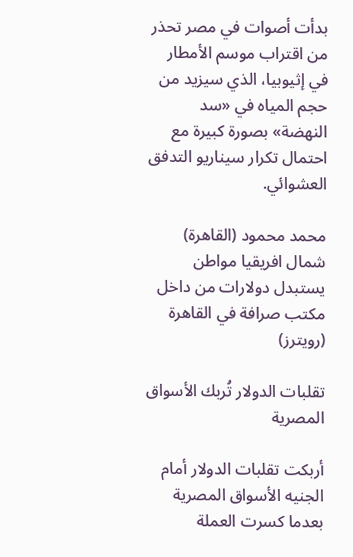بدأت أصوات في مصر تحذر من اقتراب موسم الأمطار في إثيوبيا، الذي سيزيد من حجم المياه في «سد النهضة» بصورة كبيرة مع احتمال تكرار سيناريو التدفق العشوائي.

محمد محمود (القاهرة)
شمال افريقيا مواطن يستبدل دولارات من داخل مكتب صرافة في القاهرة (رويترز)

تقلبات الدولار تُربك الأسواق المصرية

أربكت تقلبات الدولار أمام الجنيه الأسواق المصرية بعدما كسرت العملة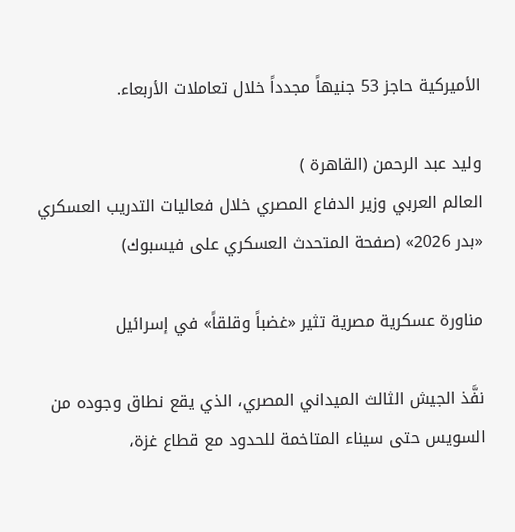الأميركية حاجز 53 جنيهاً مجدداً خلال تعاملات الأربعاء.

وليد عبد الرحمن (القاهرة )
العالم العربي وزير الدفاع المصري خلال فعاليات التدريب العسكري «بدر 2026» (صفحة المتحدث العسكري على فيسبوك)

مناورة عسكرية مصرية تثير «غضباً وقلقاً» في إسرائيل

نفَّذ الجيش الثالث الميداني المصري، الذي يقع نطاق وجوده من السويس حتى سيناء المتاخمة للحدود مع قطاع غزة،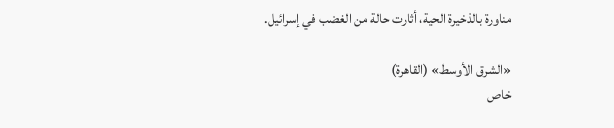مناورة بالذخيرة الحية، أثارت حالة من الغضب في إسرائيل.

«الشرق الأوسط» (القاهرة)
خاص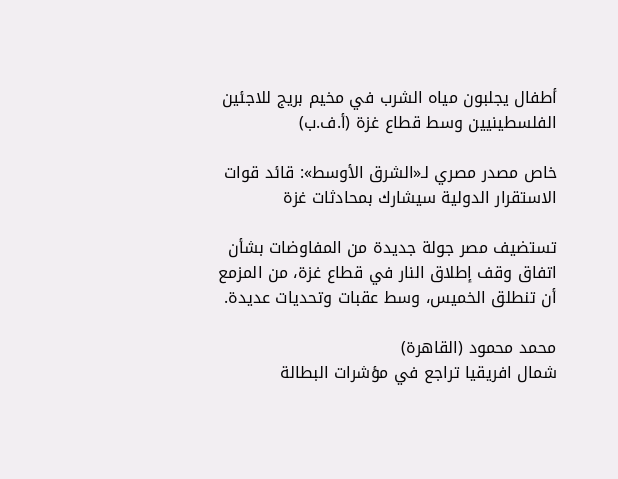أطفال يجلبون مياه الشرب في مخيم بريج للاجئين الفلسطينيين وسط قطاع غزة (أ.ف.ب)

خاص مصدر مصري لـ«الشرق الأوسط»: قائد قوات الاستقرار الدولية سيشارك بمحادثات غزة

تستضيف مصر جولة جديدة من المفاوضات بشأن اتفاق وقف إطلاق النار في قطاع غزة، من المزمع أن تنطلق الخميس، وسط عقبات وتحديات عديدة.

محمد محمود (القاهرة)
شمال افريقيا تراجع في مؤشرات البطالة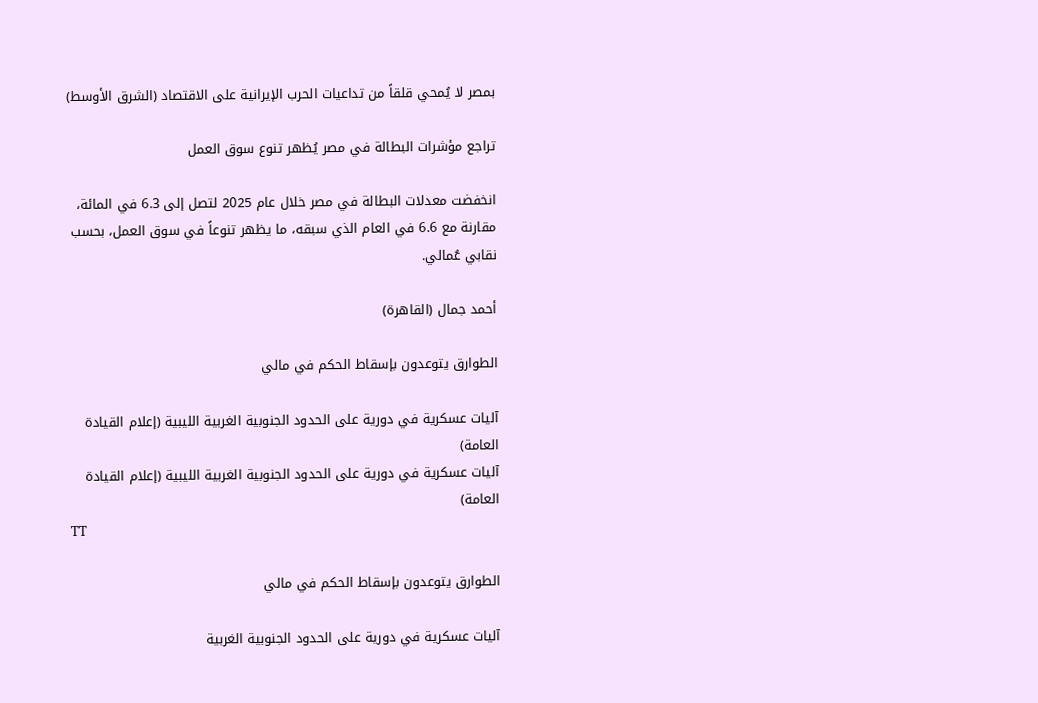بمصر لا يُمحي قلقاً من تداعيات الحرب الإيرانية على الاقتصاد (الشرق الأوسط)

تراجع مؤشرات البطالة في مصر يُظهر تنوع سوق العمل

انخفضت معدلات البطالة في مصر خلال عام 2025 لتصل إلى 6.3 في المائة، مقارنة مع 6.6 في العام الذي سبقه، ما يظهر تنوعاً في سوق العمل، بحسب نقابي عُمالي.

أحمد جمال (القاهرة)

الطوارق يتوعدون بإسقاط الحكم في مالي

آليات عسكرية في دورية على الحدود الجنوبية الغربية الليبية (إعلام القيادة العامة)
آليات عسكرية في دورية على الحدود الجنوبية الغربية الليبية (إعلام القيادة العامة)
TT

الطوارق يتوعدون بإسقاط الحكم في مالي

آليات عسكرية في دورية على الحدود الجنوبية الغربية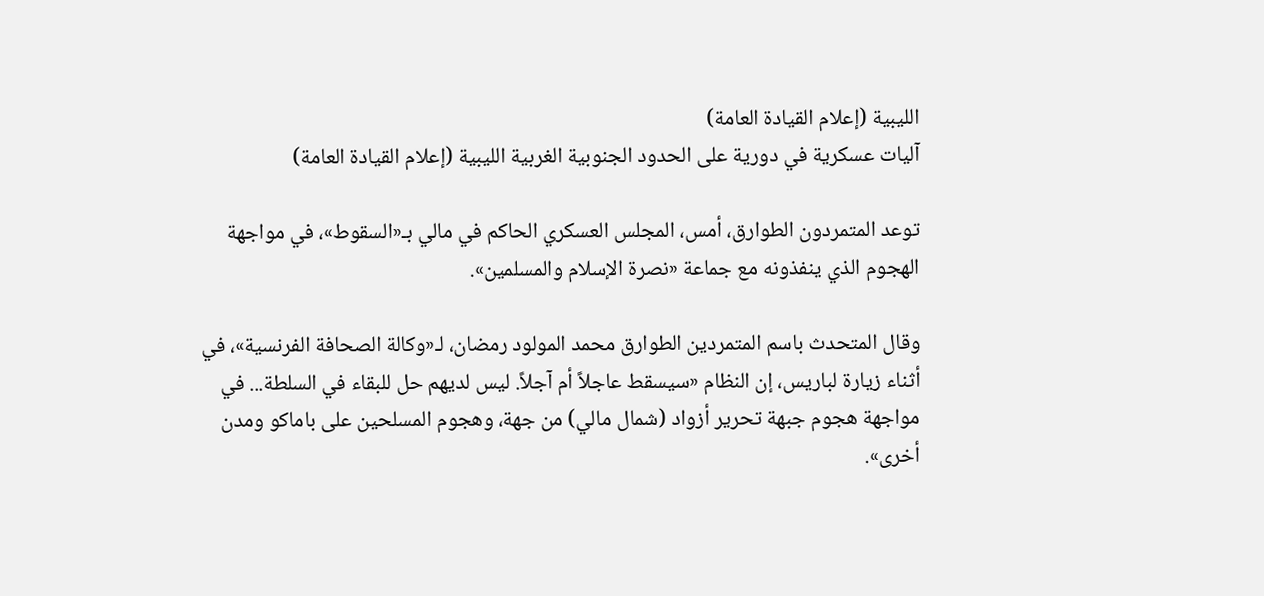الليبية (إعلام القيادة العامة)
آليات عسكرية في دورية على الحدود الجنوبية الغربية الليبية (إعلام القيادة العامة)

توعد المتمردون الطوارق، أمس، المجلس العسكري الحاكم في مالي بـ«السقوط»، في مواجهة الهجوم الذي ينفذونه مع جماعة «نصرة الإسلام والمسلمين».

وقال المتحدث باسم المتمردين الطوارق محمد المولود رمضان، لـ«وكالة الصحافة الفرنسية»، في أثناء زيارة لباريس، إن النظام «سيسقط عاجلاً أم آجلاً. ليس لديهم حل للبقاء في السلطة... في مواجهة هجوم جبهة تحرير أزواد (شمال مالي) من جهة، وهجوم المسلحين على باماكو ومدن أخرى».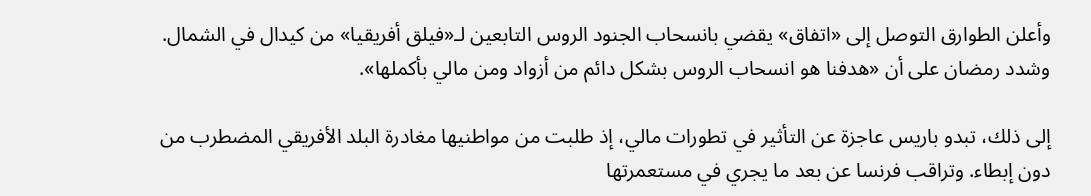وأعلن الطوارق التوصل إلى «اتفاق» يقضي بانسحاب الجنود الروس التابعين لـ«فيلق أفريقيا» من كيدال في الشمال. وشدد رمضان على أن «هدفنا هو انسحاب الروس بشكل دائم من أزواد ومن مالي بأكملها».

إلى ذلك، تبدو باريس عاجزة عن التأثير في تطورات مالي، إذ طلبت من مواطنيها مغادرة البلد الأفريقي المضطرب من دون إبطاء. وتراقب فرنسا عن بعد ما يجري في مستعمرتها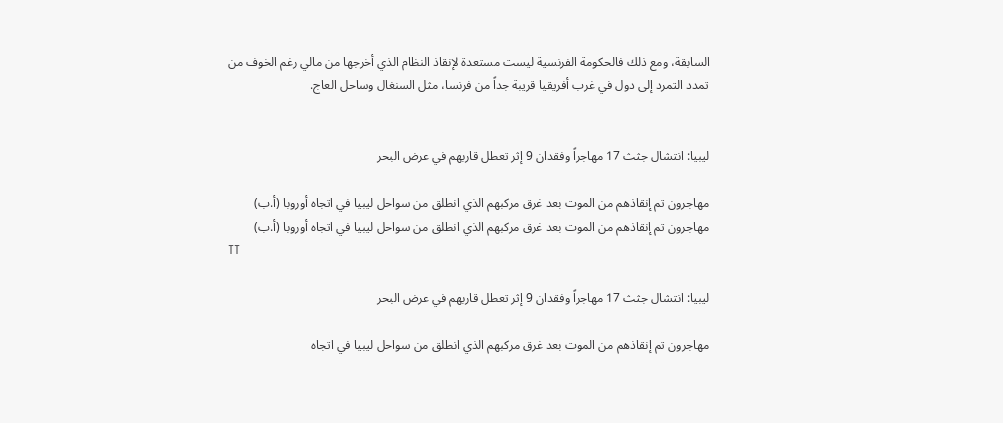السابقة، ومع ذلك فالحكومة الفرنسية ليست مستعدة لإنقاذ النظام الذي أخرجها من مالي رغم الخوف من تمدد التمرد إلى دول في غرب أفريقيا قريبة جداً من فرنسا، مثل السنغال وساحل العاج.


ليبيا: انتشال جثث 17 مهاجراً وفقدان 9 إثر تعطل قاربهم في عرض البحر

مهاجرون تم إنقاذهم من الموت بعد غرق مركبهم الذي انطلق من سواحل ليبيا في اتجاه أوروبا (أ.ب)
مهاجرون تم إنقاذهم من الموت بعد غرق مركبهم الذي انطلق من سواحل ليبيا في اتجاه أوروبا (أ.ب)
TT

ليبيا: انتشال جثث 17 مهاجراً وفقدان 9 إثر تعطل قاربهم في عرض البحر

مهاجرون تم إنقاذهم من الموت بعد غرق مركبهم الذي انطلق من سواحل ليبيا في اتجاه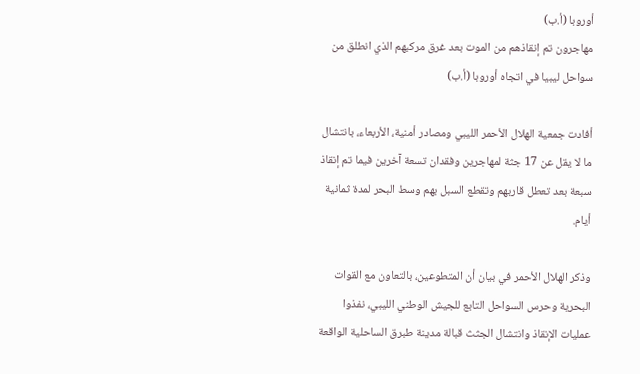أوروبا (أ.ب)
مهاجرون تم إنقاذهم من الموت بعد غرق مركبهم الذي انطلق من سواحل ليبيا في اتجاه أوروبا (أ.ب)

أفادت جمعية الهلال الأحمر الليبي ومصادر أمنية، الأربعاء، بانتشال ما لا يقل عن 17 جثة لمهاجرين وفقدان تسعة آخرين فيما تم إنقاذ سبعة بعد تعطل قاربهم وتقطع السبل بهم وسط البحر لمدة ثمانية أيام.

وذكر الهلال الأحمر في بيان أن المتطوعين، بالتعاون مع القوات البحرية وحرس السواحل التابع للجيش الوطني ‌الليبي، نفذوا عمليات الإنقاذ ‌وانتشال الجثث قبالة مدينة ‌طبرق الساحلية الواقعة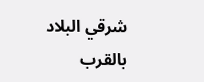شرقي البلاد بالقرب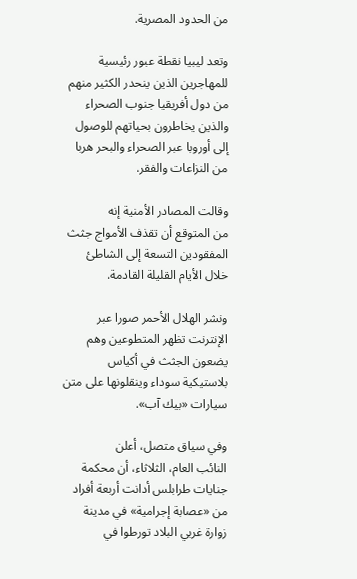من الحدود المصرية.

وتعد ليبيا نقطة عبور رئيسية للمهاجرين الذين ينحدر الكثير منهم من دول أفريقيا جنوب الصحراء والذين يخاطرون بحياتهم للوصول إلى أوروبا عبر الصحراء والبحر هربا من النزاعات والفقر.

وقالت المصادر الأمنية إنه من ‌المتوقع أن ‌تقذف الأمواج جثث المفقودين التسعة إلى الشاطئ خلال ‌الأيام القليلة القادمة.

ونشر الهلال الأحمر صورا ‌عبر الإنترنت تظهر المتطوعين وهم يضعون الجثث في أكياس بلاستيكية سوداء وينقلونها على متن سيارات «بيك آب».

وفي سياق متصل، أعلن النائب ‌العام، الثلاثاء، أن محكمة جنايات طرابلس أدانت أربعة أفراد من «عصابة إجرامية» في مدينة زوارة غربي البلاد تورطوا في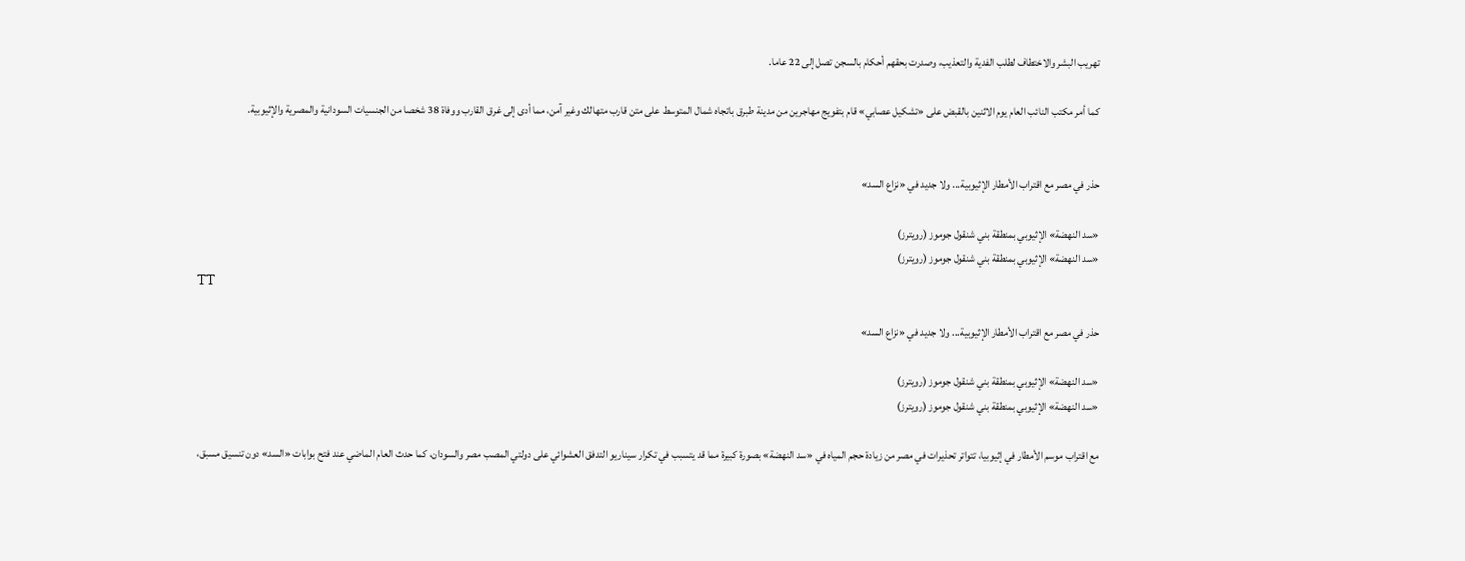تهريب البشر والاختطاف لطلب الفدية والتعذيب، وصدرت بحقهم أحكام بالسجن تصل إلى 22 عاما.

كما أمر مكتب النائب العام يوم الاثنين بالقبض على «تشكيل عصابي» قام بتفويج مهاجرين من مدينة طبرق باتجاه شمال المتوسط على متن قارب متهالك وغير آمن، مما أدى إلى غرق القارب ووفاة 38 شخصا من الجنسيات السودانية والمصرية والإثيوبية.


حذر في مصر مع اقتراب الأمطار الإثيوبية... ولا جديد في «نزاع السد»

«سد النهضة» الإثيوبي بمنطقة بني شنقول جوموز (رويترز)
«سد النهضة» الإثيوبي بمنطقة بني شنقول جوموز (رويترز)
TT

حذر في مصر مع اقتراب الأمطار الإثيوبية... ولا جديد في «نزاع السد»

«سد النهضة» الإثيوبي بمنطقة بني شنقول جوموز (رويترز)
«سد النهضة» الإثيوبي بمنطقة بني شنقول جوموز (رويترز)

مع اقتراب موسم الأمطار في إثيوبيا، تتواتر تحذيرات في مصر من زيادة حجم المياه في «سد النهضة» بصورة كبيرة مما قد يتسبب في تكرار سيناريو التدفق العشوائي على دولتي المصب مصر والسودان، كما حدث العام الماضي عند فتح بوابات «السد» دون تنسيق مسبق،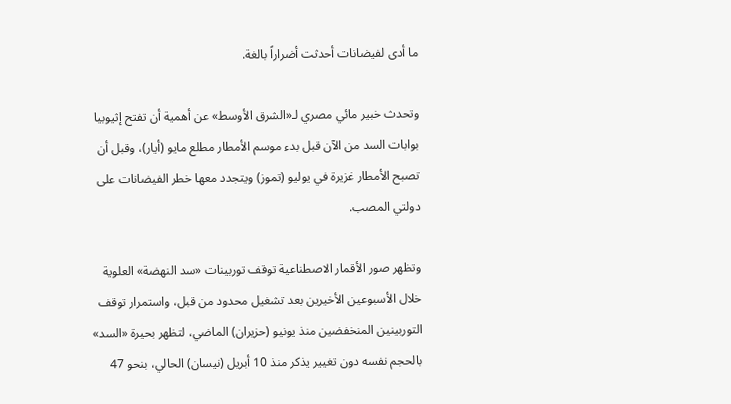ما أدى لفيضانات أحدثت أضراراً بالغة.

وتحدث خبير مائي مصري لـ«الشرق الأوسط» عن أهمية أن تفتح إثيوبيا بوابات السد من الآن قبل بدء موسم الأمطار مطلع مايو (أيار)، وقبل أن تصبح الأمطار غزيرة في يوليو (تموز) ويتجدد معها خطر الفيضانات على دولتي المصب.

وتظهر صور الأقمار الاصطناعية توقف توربينات «سد النهضة» العلوية خلال الأسبوعين الأخيرين بعد تشغيل محدود من قبل، واستمرار توقف التوربينين المنخفضين منذ يونيو (حزيران) الماضي، لتظهر بحيرة «السد» بالحجم نفسه دون تغيير يذكر منذ 10 أبريل (نيسان) الحالي، بنحو 47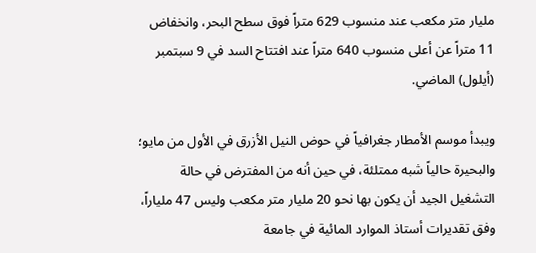مليار متر مكعب عند منسوب 629 متراً فوق سطح البحر، وانخفاض 11 متراً عن أعلى منسوب 640 متراً عند افتتاح السد في 9 سبتمبر (أيلول) الماضي.

ويبدأ موسم الأمطار جغرافياً في حوض النيل الأزرق في الأول من مايو؛ والبحيرة حالياً شبه ممتلئة، في حين أنه من المفترض في حالة التشغيل الجيد أن يكون بها نحو 20 مليار متر مكعب وليس 47 ملياراً، وفق تقديرات أستاذ الموارد المائية في جامعة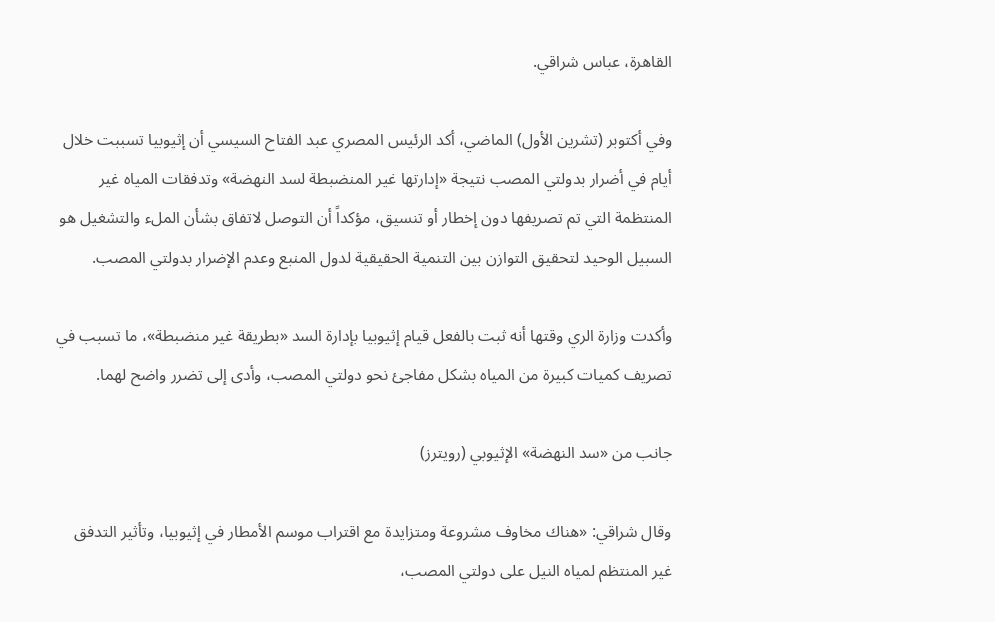القاهرة، عباس شراقي.

وفي أكتوبر (تشرين الأول) الماضي، أكد الرئيس المصري عبد الفتاح السيسي أن إثيوبيا تسببت خلال أيام في أضرار بدولتي المصب نتيجة «إدارتها غير المنضبطة لسد النهضة» وتدفقات المياه غير المنتظمة التي تم تصريفها دون إخطار أو تنسيق، مؤكداً أن التوصل لاتفاق بشأن الملء والتشغيل هو السبيل الوحيد لتحقيق التوازن بين التنمية الحقيقية لدول المنبع وعدم الإضرار بدولتي المصب.

وأكدت وزارة الري وقتها أنه ثبت بالفعل قيام إثيوبيا بإدارة السد «بطريقة غير منضبطة»، ما تسبب في تصريف كميات كبيرة من المياه بشكل مفاجئ نحو دولتي المصب، وأدى إلى تضرر واضح لهما.

جانب من «سد النهضة» الإثيوبي (رويترز)

وقال شراقي: «هناك مخاوف مشروعة ومتزايدة مع اقتراب موسم الأمطار في إثيوبيا، وتأثير التدفق غير المنتظم لمياه النيل على دولتي المصب،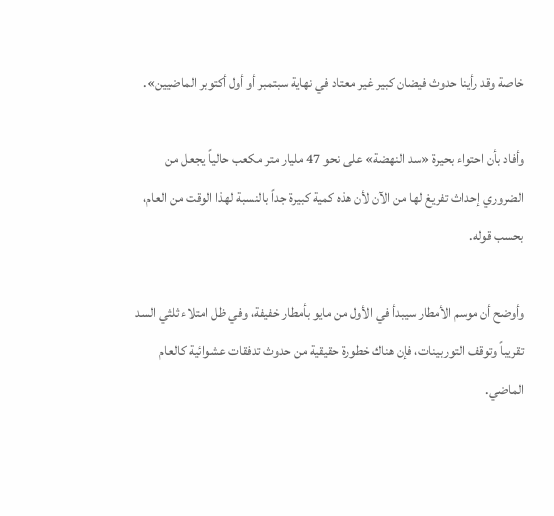خاصة وقد رأينا حدوث فيضان كبير غير معتاد في نهاية سبتمبر أو أول أكتوبر الماضيين».

وأفاد بأن احتواء بحيرة «سد النهضة» على نحو 47 مليار متر مكعب حالياً يجعل من الضروري إحداث تفريغ لها من الآن لأن هذه كمية كبيرة جداً بالنسبة لهذا الوقت من العام، بحسب قوله.

وأوضح أن موسم الأمطار سيبدأ في الأول من مايو بأمطار خفيفة، وفي ظل امتلاء ثلثي السد تقريباً وتوقف التوربينات، فإن هناك خطورة حقيقية من حدوث تدفقات عشوائية كالعام الماضي.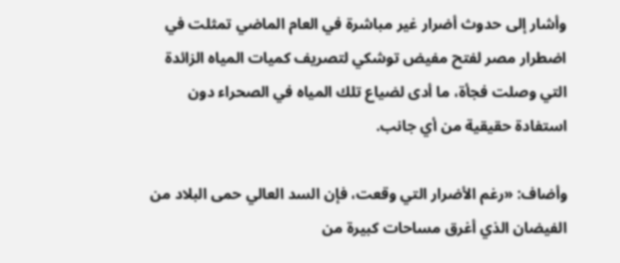وأشار إلى حدوث أضرار غير مباشرة في العام الماضي تمثلت في اضطرار مصر لفتح مفيض توشكي لتصريف كميات المياه الزائدة التي وصلت فجأة، ما أدى لضياع تلك المياه في الصحراء دون استفادة حقيقية من أي جانب.

وأضاف: «رغم الأضرار التي وقعت، فإن السد العالي حمى البلاد من الفيضان الذي أغرق مساحات كبيرة من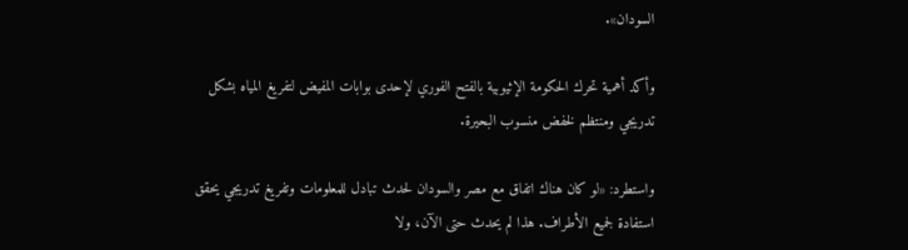السودان».

وأكد أهمية تحرك الحكومة الإثيوبية بالفتح الفوري لإحدى بوابات المفيض لتفريغ المياه بشكل تدريجي ومنتظم لخفض منسوب البحيرة.

واستطرد: «لو كان هناك اتفاق مع مصر والسودان لحدث تبادل للمعلومات وتفريغ تدريجي يحقق استفادة لجميع الأطراف. هذا لم يحدث حتى الآن، ولا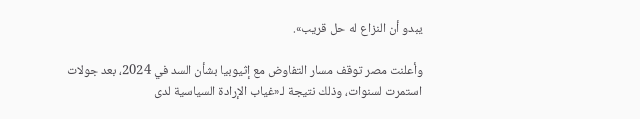يبدو أن النزاع له حل قريب».

وأعلنت مصر توقف مسار التفاوض مع إثيوبيا بشأن السد في 2024، بعد جولات استمرت لسنوات، وذلك نتيجة لـ«غياب الإرادة السياسية لدى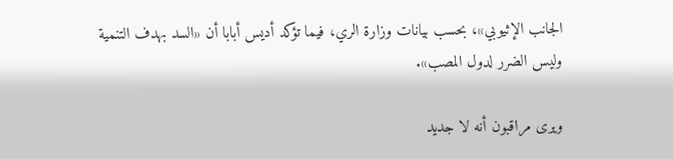الجانب الإثيوبي»، بحسب بيانات وزارة الري، فيما تؤكد أديس أبابا أن «السد بهدف التنمية وليس الضرر لدول المصب».

ويرى مراقبون أنه لا جديد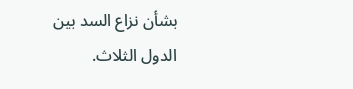بشأن نزاع السد بين الدول الثلاث.